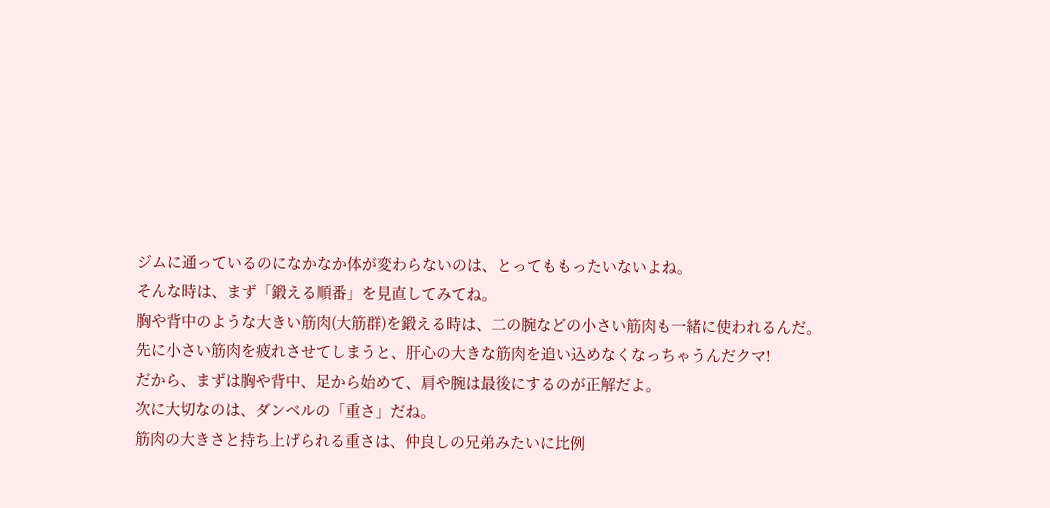ジムに通っているのになかなか体が変わらないのは、とってももったいないよね。
そんな時は、まず「鍛える順番」を見直してみてね。
胸や背中のような大きい筋肉(大筋群)を鍛える時は、二の腕などの小さい筋肉も一緒に使われるんだ。
先に小さい筋肉を疲れさせてしまうと、肝心の大きな筋肉を追い込めなくなっちゃうんだクマ!
だから、まずは胸や背中、足から始めて、肩や腕は最後にするのが正解だよ。
次に大切なのは、ダンベルの「重さ」だね。
筋肉の大きさと持ち上げられる重さは、仲良しの兄弟みたいに比例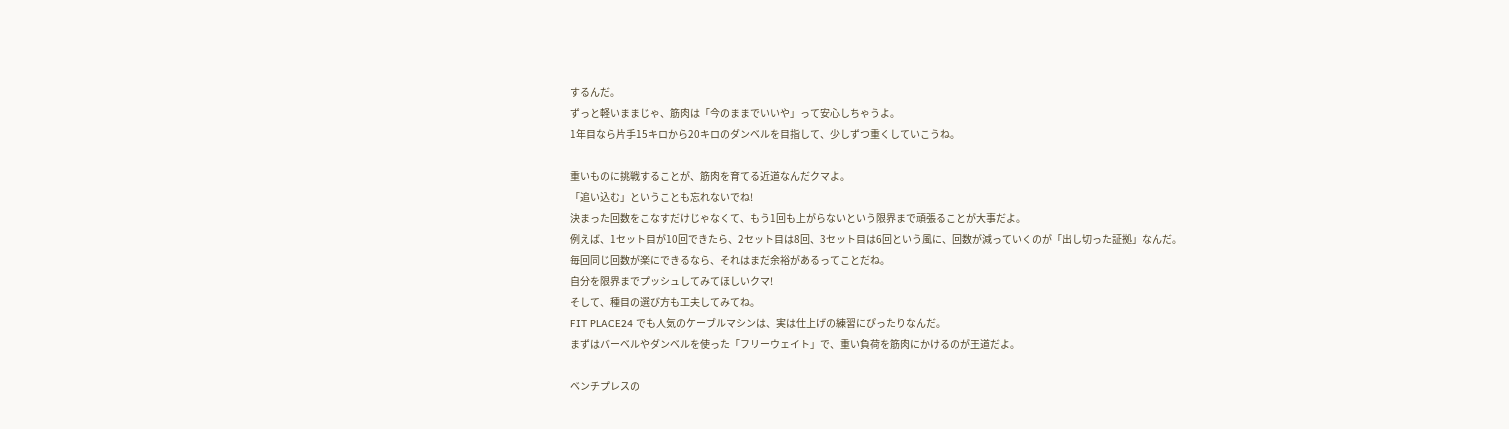するんだ。
ずっと軽いままじゃ、筋肉は「今のままでいいや」って安心しちゃうよ。
1年目なら片手15キロから20キロのダンベルを目指して、少しずつ重くしていこうね。

重いものに挑戦することが、筋肉を育てる近道なんだクマよ。
「追い込む」ということも忘れないでね!
決まった回数をこなすだけじゃなくて、もう1回も上がらないという限界まで頑張ることが大事だよ。
例えば、1セット目が10回できたら、2セット目は8回、3セット目は6回という風に、回数が減っていくのが「出し切った証拠」なんだ。
毎回同じ回数が楽にできるなら、それはまだ余裕があるってことだね。
自分を限界までプッシュしてみてほしいクマ!
そして、種目の選び方も工夫してみてね。
FIT PLACE24 でも人気のケーブルマシンは、実は仕上げの練習にぴったりなんだ。
まずはバーベルやダンベルを使った「フリーウェイト」で、重い負荷を筋肉にかけるのが王道だよ。

ベンチプレスの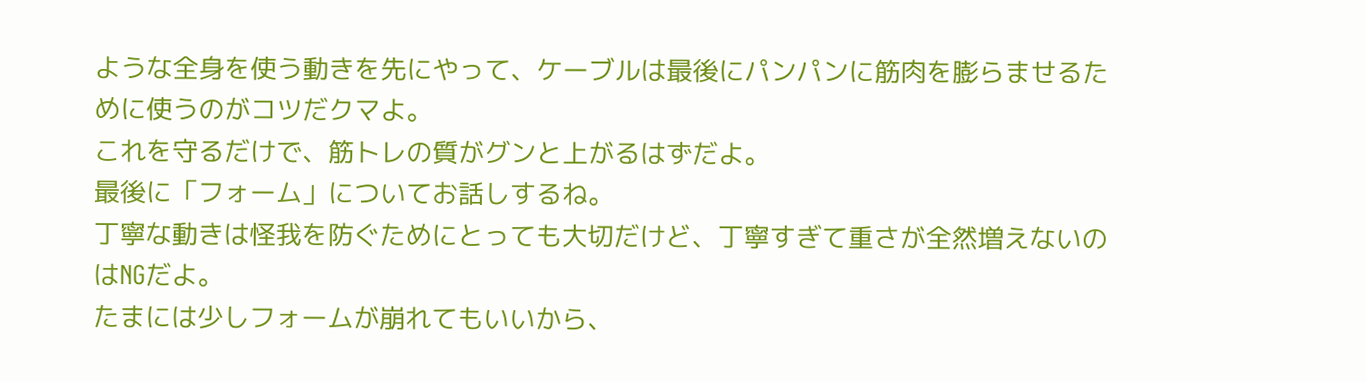ような全身を使う動きを先にやって、ケーブルは最後にパンパンに筋肉を膨らませるために使うのがコツだクマよ。
これを守るだけで、筋トレの質がグンと上がるはずだよ。
最後に「フォーム」についてお話しするね。
丁寧な動きは怪我を防ぐためにとっても大切だけど、丁寧すぎて重さが全然増えないのはNGだよ。
たまには少しフォームが崩れてもいいから、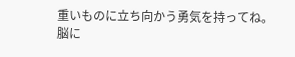重いものに立ち向かう勇気を持ってね。
脳に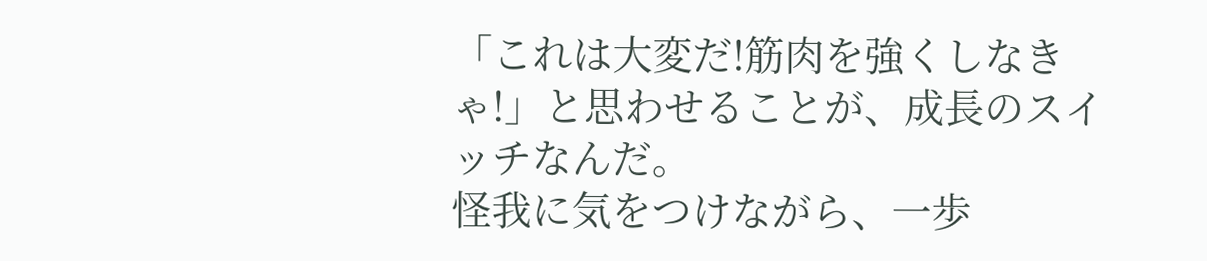「これは大変だ!筋肉を強くしなきゃ!」と思わせることが、成長のスイッチなんだ。
怪我に気をつけながら、一歩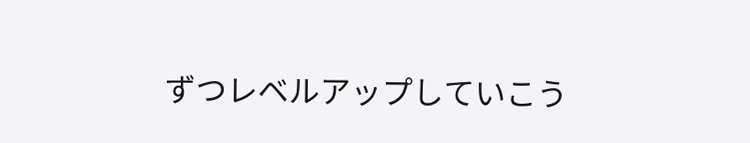ずつレベルアップしていこう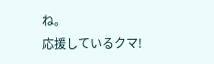ね。
応援しているクマ!